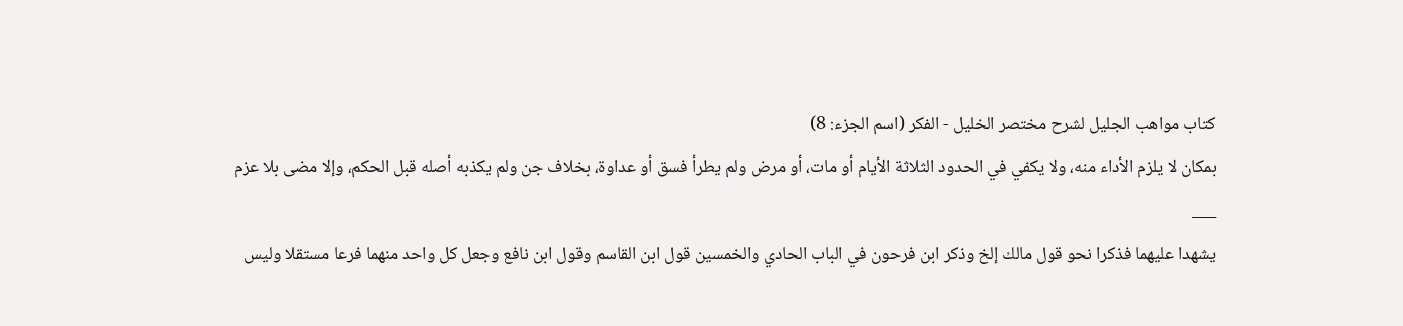كتاب مواهب الجليل لشرح مختصر الخليل - الفكر (اسم الجزء: 8)
بمكان لا يلزم الأداء منه، ولا يكفي في الحدود الثلاثة الأيام أو مات، أو مرض ولم يطرأ فسق أو عداوة، بخلاف جن ولم يكذبه أصله قبل الحكم، وإلا مضى بلا عزم
___
يشهدا عليهما فذكرا نحو قول مالك إلخ وذكر ابن فرحون في الباب الحادي والخمسين قول ابن القاسم وقول ابن نافع وجعل كل واحد منهما فرعا مستقلا وليس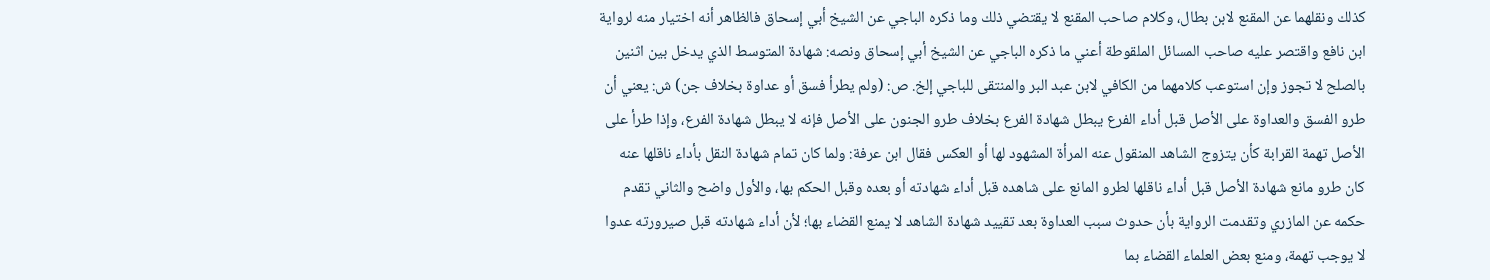كذلك ونقلهما عن المقنع لابن بطال، وكلام صاحب المقنع لا يقتضي ذلك وما ذكره الباجي عن الشيخ أبي إسحاق فالظاهر أنه اختيار منه لرواية ابن نافع واقتصر عليه صاحب المسائل الملقوطة أعني ما ذكره الباجي عن الشيخ أبي إسحاق ونصه: شهادة المتوسط الذي يدخل بين اثنين بالصلح لا تجوز وإن استوعب كلامهما من الكافي لابن عبد البر والمنتقى للباجي إلخ. ص: (ولم يطرأ فسق أو عداوة بخلاف جن) ش: يعني أن طرو الفسق والعداوة على الأصل قبل أداء الفرع يبطل شهادة الفرع بخلاف طرو الجنون على الأصل فإنه لا يبطل شهادة الفرع، وإذا طرأ على الأصل تهمة القرابة كأن يتزوج الشاهد المنقول عنه المرأة المشهود لها أو العكس فقال ابن عرفة: ولما كان تمام شهادة النقل بأداء ناقلها عنه كان طرو مانع شهادة الأصل قبل أداء ناقلها لطرو المانع على شاهده قبل أداء شهادته أو بعده وقبل الحكم بها، والأول واضح والثاني تقدم حكمه عن المازري وتقدمت الرواية بأن حدوث سبب العداوة بعد تقييد شهادة الشاهد لا يمنع القضاء بها؛ لأن أداء شهادته قبل صيرورته عدوا لا يوجب تهمة، ومنع بعض العلماء القضاء بما